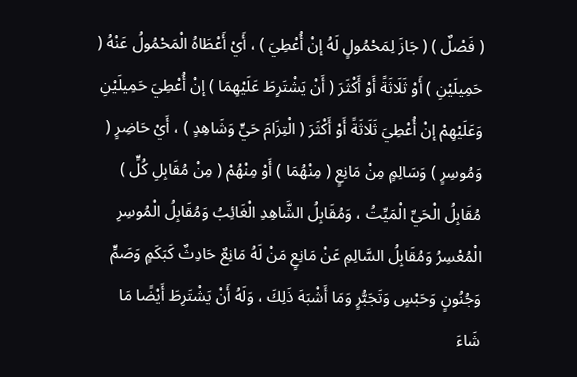( فَصْلٌ ) ( جَازَ لِمَحْمُولٍ لَهُ إنْ أُعْطِيَ ) ، أَيْ أَعْطَاهُ الْمَحْمُولُ عَنْهُ ( حَمِيلَيْنِ ) أَوْ ثَلَاثَةً أَوْ أَكْثَرَ ( أَنْ يَشْتَرِطَ عَلَيْهِمَا ) إنْ أُعْطِيَ حَمِيلَيْنِ وَعَلَيْهِمْ إنْ أُعْطِيَ ثَلَاثَةً أَوْ أَكْثَرَ ( الْتِزَامَ حَيٍّ وَشَاهِدٍ ) ، أَيْ حَاضِرٍ ( وَمُوسِرٍ ) وَسَالِمٍ مِنْ مَانِعٍ ( مِنْهُمَا ) أَوْ مِنْهُمْ ( مِنْ مُقَابِلِ كُلٍّ ) مُقَابِلُ الْحَيِّ الْمَيِّتُ ، وَمُقَابِلُ الشَّاهِدِ الْغَائِبُ وَمُقَابِلُ الْمُوسِرِ الْمُعْسِرُ وَمُقَابِلُ السَّالِمِ عَنْ مَانِعٍ مَنْ لَهُ مَانِعٌ حَادِثٌ كَبَكَمٍ وَصَمٍّ وَجُنُونٍ وَحَبْسٍ وَتَجَبُّرٍ وَمَا أَشْبَهَ ذَلِكَ ، وَلَهُ أَنْ يَشْتَرِطَ أَيْضًا مَا شَاءَ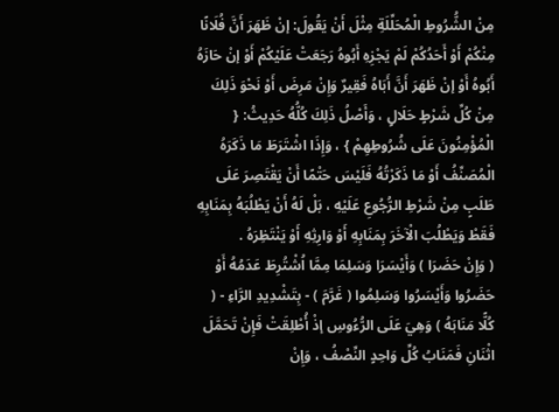مِنْ الشُّرُوطِ الْمُحَلِّلَةِ مِثْلَ أَنْ يَقُولَ: إنْ ظَهَرَ أَنَّ فُلَانًا مِنْكُمْ أَوْ أَحَدُكُمْ لَمْ يَجْزِهِ أَبُوهُ رَجَعَتْ عَلَيْكُمْ أَوْ إنْ حَازَهُ أَبُوهُ أَوْ إنْ ظَهَرَ أَنَّ أَبَاهُ فَقِيرٌ وَإِنْ مَرِضَ أَوْ نَحْوَ ذَلِكَ مِنْ كُلِّ شَرْطٍ حَلَالٍ ، وَأَصْلُ ذَلِكَ كُلُّهُ حَدِيثُ: { الْمُؤْمِنُونَ عَلَى شُرُوطِهِمْ } ، وَإِذَا اشْتَرَطَ مَا ذَكَرَهُ الْمُصَنِّفُ أَوْ مَا ذَكَرْتُهُ فَلَيْسَ حَتْمًا أَنْ يَقْتَصِرَ عَلَى طَلَبٍ مِنْ شَرْطِ الرُّجُوعِ عَلَيْهِ ، بَلْ لَهُ أَنْ يَطْلُبَهُ بِمَنَابِهِ فَقَطْ وَيَطْلُبَ الْآخَرَ بِمَنَابِهِ أَوْ وَارِثِهِ أَوْ يَنْتَظِرَهُ .
( وَإِنْ حَضَرَا ) وَأَيْسَرَا وَسَلِمَا مِمَّا اُشْتُرِطَ عَدَمُهُ أَوْ حَضَرُوا وَأَيْسَرُوا وَسَلِمُوا ( غَرَّمَ ) - بِتَشْدِيدِ الرَّاءِ - ( كُلًّا مَنَابَهُ ) وَهِيَ عَلَى الرُّءُوسِ إذْ أُطْلِقَتْ فَإِنْ تَحَمَّلَ اثْنَانِ فَمَنَابُ كُلِّ وَاحِدٍ النِّصْفُ ، وَإِنْ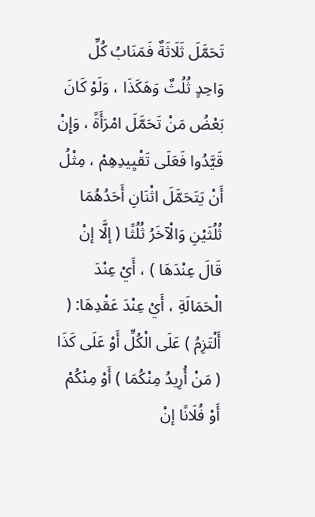تَحَمَّلَ ثَلَاثَةٌ فَمَنَابُ كُلِّ وَاحِدٍ ثُلُثٌ وَهَكَذَا ، وَلَوْ كَانَ بَعْضُ مَنْ تَحَمَّلَ امْرَأَةً ، وَإِنْ قَيَّدُوا فَعَلَى تَقْيِيدِهِمْ ، مِثْلُ أَنْ يَتَحَمَّلَ اثْنَانِ أَحَدُهُمَا ثُلُثَيْنِ وَالْآخَرُ ثُلُثًا ( إلَّا إنْ قَالَ عِنْدَهَا ) ، أَيْ عِنْدَ الْحَمَالَةِ ، أَيْ عِنْدَ عَقْدِهَا: ( أَلْتَزِمُ ) عَلَى الْكُلِّ أَوْ عَلَى كَذَا ( مَنْ أُرِيدُ مِنْكُمَا ) أَوْ مِنْكُمْ أَوْ فُلَانًا إنْ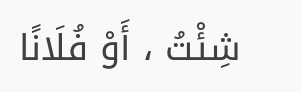شِئْتُ ، أَوْ فُلَانًا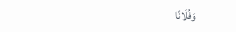وَفُلَانًا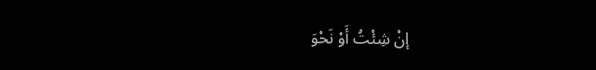إنْ شِئْتُ أَوْ نَحْوَ